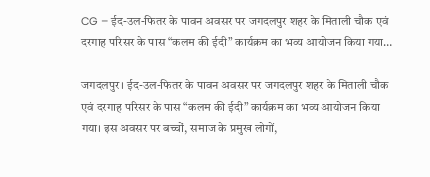CG – ईद-उल-फितर के पावन अवसर पर जगदलपुर शहर के मिताली चौक एवं दरगाह परिसर के पास “कलम की ईदी” कार्यक्रम का भव्य आयोजन किया गया…

जगदलपुर। ईद-उल-फितर के पावन अवसर पर जगदलपुर शहर के मिताली चौक एवं दरगाह परिसर के पास “कलम की ईदी” कार्यक्रम का भव्य आयोजन किया गया। इस अवसर पर बच्चों, समाज के प्रमुख लोगों,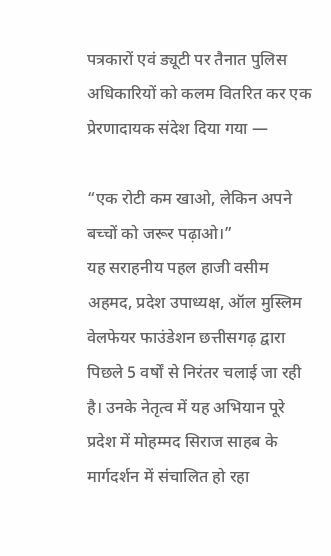पत्रकारों एवं ड्यूटी पर तैनात पुलिस अधिकारियों को कलम वितरित कर एक प्रेरणादायक संदेश दिया गया —

“एक रोटी कम खाओ, लेकिन अपने बच्चों को जरूर पढ़ाओ।”
यह सराहनीय पहल हाजी वसीम अहमद, प्रदेश उपाध्यक्ष, ऑल मुस्लिम वेलफेयर फाउंडेशन छत्तीसगढ़ द्वारा पिछले 5 वर्षों से निरंतर चलाई जा रही है। उनके नेतृत्व में यह अभियान पूरे प्रदेश में मोहम्मद सिराज साहब के मार्गदर्शन में संचालित हो रहा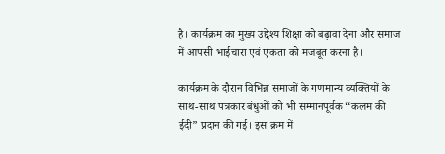है। कार्यक्रम का मुख्य उद्देश्य शिक्षा को बढ़ावा देना और समाज में आपसी भाईचारा एवं एकता को मजबूत करना है।

कार्यक्रम के दौरान विभिन्न समाजों के गणमान्य व्यक्तियों के साथ-साथ पत्रकार बंधुओं को भी सम्मानपूर्वक “कलम की ईदी” प्रदान की गई। इस क्रम में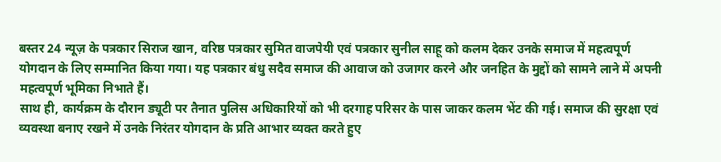बस्तर 24 न्यूज़ के पत्रकार सिराज खान, वरिष्ठ पत्रकार सुमित वाजपेयी एवं पत्रकार सुनील साहू को कलम देकर उनके समाज में महत्वपूर्ण योगदान के लिए सम्मानित किया गया। यह पत्रकार बंधु सदैव समाज की आवाज को उजागर करने और जनहित के मुद्दों को सामने लाने में अपनी महत्वपूर्ण भूमिका निभाते हैं।
साथ ही, कार्यक्रम के दौरान ड्यूटी पर तैनात पुलिस अधिकारियों को भी दरगाह परिसर के पास जाकर कलम भेंट की गई। समाज की सुरक्षा एवं व्यवस्था बनाए रखने में उनके निरंतर योगदान के प्रति आभार व्यक्त करते हुए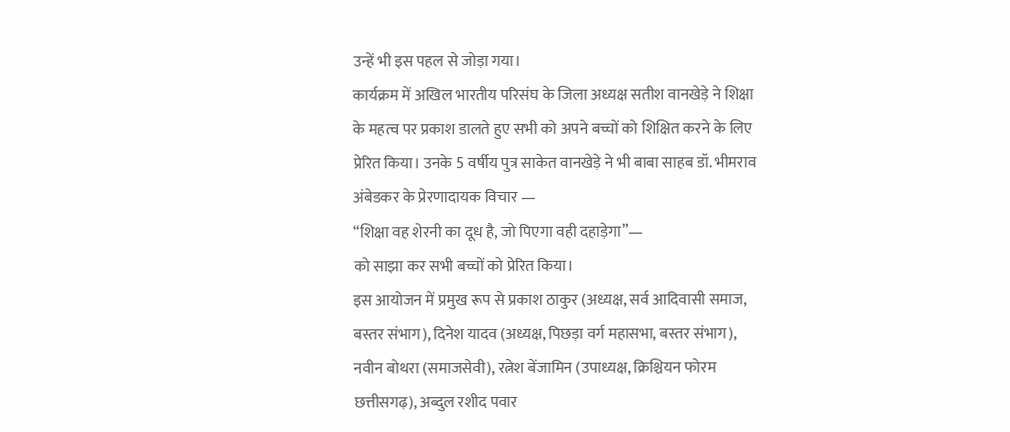उन्हें भी इस पहल से जोड़ा गया।
कार्यक्रम में अखिल भारतीय परिसंघ के जिला अध्यक्ष सतीश वानखेड़े ने शिक्षा के महत्व पर प्रकाश डालते हुए सभी को अपने बच्चों को शिक्षित करने के लिए प्रेरित किया। उनके 5 वर्षीय पुत्र साकेत वानखेड़े ने भी बाबा साहब डॉ. भीमराव अंबेडकर के प्रेरणादायक विचार —
“शिक्षा वह शेरनी का दूध है, जो पिएगा वही दहाड़ेगा”—
को साझा कर सभी बच्चों को प्रेरित किया।
इस आयोजन में प्रमुख रूप से प्रकाश ठाकुर (अध्यक्ष, सर्व आदिवासी समाज, बस्तर संभाग), दिनेश यादव (अध्यक्ष, पिछड़ा वर्ग महासभा, बस्तर संभाग), नवीन बोथरा (समाजसेवी), रत्नेश बेंजामिन (उपाध्यक्ष, क्रिश्चियन फोरम छत्तीसगढ़), अब्दुल रशीद पवार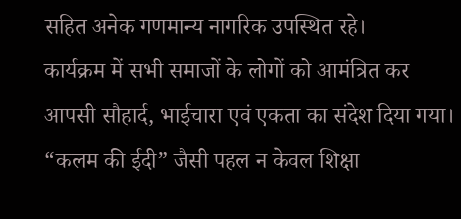सहित अनेक गणमान्य नागरिक उपस्थित रहे।
कार्यक्रम में सभी समाजों के लोगों को आमंत्रित कर आपसी सौहार्द, भाईचारा एवं एकता का संदेश दिया गया। “कलम की ईदी” जैसी पहल न केवल शिक्षा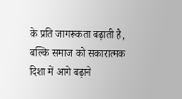के प्रति जागरूकता बढ़ाती है, बल्कि समाज को सकारात्मक दिशा में आगे बढ़ाने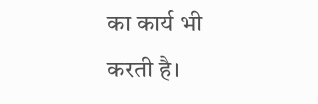का कार्य भी करती है।